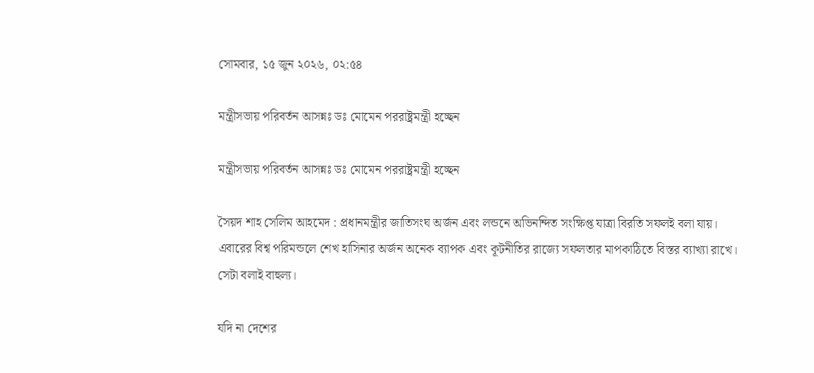সোমবার, ১৫ জুন ২০২৬, ০২:৫৪

মন্ত্রীসভায় পরিবর্তন আসন্নঃ ডঃ মোমেন পররাষ্ট্রমন্ত্রী হচ্ছেন

মন্ত্রীসভায় পরিবর্তন আসন্নঃ ডঃ মোমেন পররাষ্ট্রমন্ত্রী হচ্ছেন

সৈয়দ শাহ সেলিম আহমেদ : প্রধানমন্ত্রীর জাতিসংঘ অর্জন এবং লন্ডনে অভিনন্দিত সংক্ষিপ্ত যাত্রা বিরতি সফলই বলা যায়। এবারের বিশ্ব পরিমন্ডলে শেখ হাসিনার অর্জন অনেক ব্যাপক এবং কূটনীতির রাজ্যে সফলতার মাপকাঠিতে বিস্তর ব্যাখ্যা রাখে। সেটা বলাই বাহুল্য।

যদি না দেশের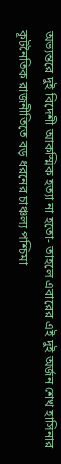অভ্যন্তরে দুই বিদেশী আকস্মিক হত্যা না হতো- তাহলে এবারের এই দুই অর্জন শেখ হাসিনার কূটনৈতিক রাজনীতিতে বড় ধরনের চাঞ্চল্য পশ্চিমা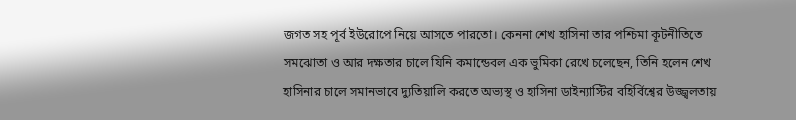জগত সহ পূর্ব ইউরোপে নিয়ে আসতে পারতো। কেননা শেখ হাসিনা তার পশ্চিমা কূটনীতিতে সমঝোতা ও আর দক্ষতার চালে যিনি কমান্ডেবল এক ভুমিকা রেখে চলেছেন, তিনি হলেন শেখ হাসিনার চালে সমানভাবে দ্যুতিয়ালি করতে অভ্যস্থ ও হাসিনা ডাইন্যাস্টির বহির্বিশ্বের উজ্জ্বলতায়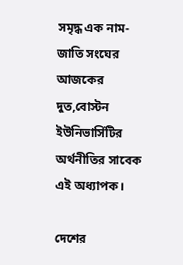সমৃদ্ধ এক নাম- জাতি সংঘের আজকের দুত,বোস্টন ইউনিভার্সিটির অর্থনীতির সাবেক এই অধ্যাপক।

দেশের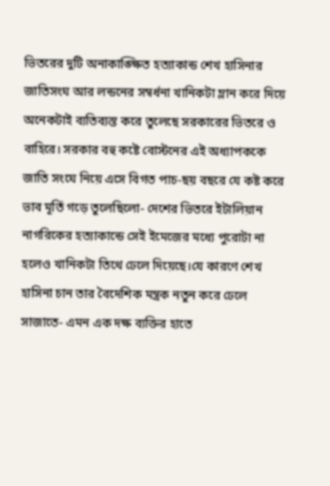ভিতরের দুটি অনাকাঙ্ক্ষিত হত্যাকান্ড শেখ হাসিনার জাতিসংঘ আর লন্ডনের সম্বর্ধনা খানিকটা ম্লান করে দিয়ে অনেকটাই ব্যতিব্যস্ত করে তুলেছে সরকারের ভিতরে ও বাহিরে। সরকার বহু কষ্টে বোস্টনের এই অধ্যাপককে জাতি সংঘে নিয়ে এসে বিগত পাচ-ছয় বছরে যে কষ্ট করে ভাব মূর্তি গড়ে তুলেছিলো- দেশের ভিতরে ইটালিয়ান নাগরিকের হত্যাকান্ডে সেই ইমেজের মধ্যে পুরোটা না হলেও খানিকটা তিথে ঢেলে দিয়েছে।যে কারণে শেখ হাসিনা চান তার বৈদেশিক মন্ত্রক নতুন করে ঢেলে সাজাতে- এমন এক দক্ষ ব্যক্তির হাতে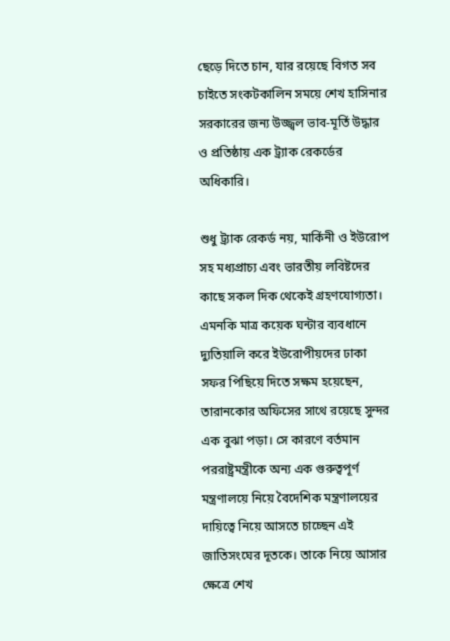ছেড়ে দিতে চান, যার রয়েছে বিগত সব চাইতে সংকটকালিন সময়ে শেখ হাসিনার সরকারের জন্য উজ্জ্বল ভাব-মূর্তি উদ্ধার ও প্রতিষ্ঠায় এক ট্র্যাক রেকর্ডের অধিকারি।

শুধু ট্র্যাক রেকর্ড নয়, মার্কিনী ও ইউরোপ সহ মধ্যপ্রাচ্য এবং ভারতীয় লবিষ্টদের কাছে সকল দিক থেকেই গ্রহণযোগ্যতা। এমনকি মাত্র কয়েক ঘন্টার ব্যবধানে দ্যুতিয়ালি করে ইউরোপীয়দের ঢাকা সফর পিছিয়ে দিতে সক্ষম হয়েছেন, তারানকোর অফিসের সাথে রয়েছে সুন্দর এক বুঝা পড়া। সে কারণে বর্তমান পররাষ্ট্রমন্ত্রীকে অন্য এক গুরুত্বপূর্ণ মন্ত্রণালয়ে নিয়ে বৈদেশিক মন্ত্রণালয়ের দায়িত্বে নিয়ে আসতে চাচ্ছেন এই জাতিসংঘের দূতকে। তাকে নিয়ে আসার ক্ষেত্রে শেখ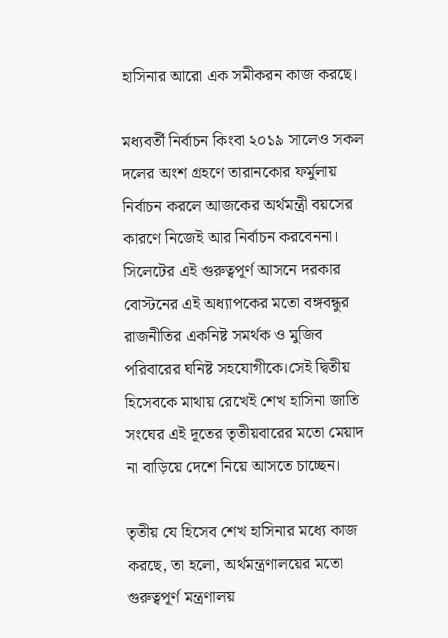হাসিনার আরো এক সমীকরন কাজ করছে।

মধ্যবর্তী নির্বাচন কিংবা ২০১৯ সালেও সকল দলের অংশ গ্রহণে তারানকোর ফর্মুলায় নির্বাচন করলে আজকের অর্থমন্ত্রী বয়সের কারণে নিজেই আর নির্বাচন করবেননা। সিলেটের এই গুরুত্বপূর্ণ আসনে দরকার বোস্টনের এই অধ্যাপকের মতো বঙ্গবন্ধুর রাজনীতির একনিষ্ট সমর্থক ও মুজিব পরিবারের ঘনিষ্ট সহযোগীকে।সেই দ্বিতীয় হিসেবকে মাথায় রেখেই শেখ হাসিনা জাতি সংঘের এই দূতের তৃতীয়বারের মতো মেয়াদ না বাড়িয়ে দেশে নিয়ে আসতে চাচ্ছেন।

তৃতীয় যে হিসেব শেখ হাসিনার মধ্যে কাজ করছে, তা হলো, অর্থমন্ত্রণালয়ের মতো গুরুত্বপূর্ণ মন্ত্রণালয়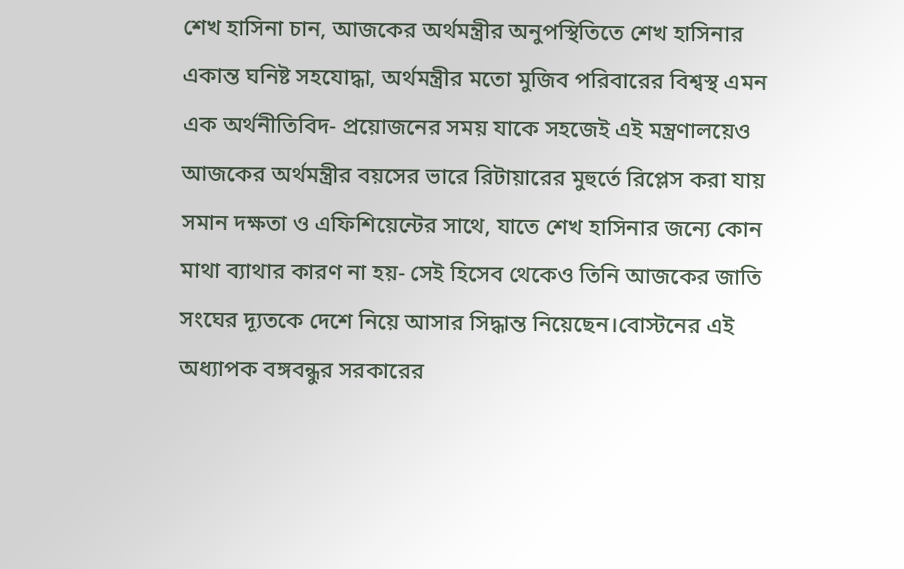শেখ হাসিনা চান, আজকের অর্থমন্ত্রীর অনুপস্থিতিতে শেখ হাসিনার একান্ত ঘনিষ্ট সহযোদ্ধা, অর্থমন্ত্রীর মতো মুজিব পরিবারের বিশ্বস্থ এমন এক অর্থনীতিবিদ- প্রয়োজনের সময় যাকে সহজেই এই মন্ত্রণালয়েও আজকের অর্থমন্ত্রীর বয়সের ভারে রিটায়ারের মুহুর্তে রিপ্লেস করা যায় সমান দক্ষতা ও এফিশিয়েন্টের সাথে, যাতে শেখ হাসিনার জন্যে কোন মাথা ব্যাথার কারণ না হয়- সেই হিসেব থেকেও তিনি আজকের জাতি সংঘের দ্যূতকে দেশে নিয়ে আসার সিদ্ধান্ত নিয়েছেন।বোস্টনের এই অধ্যাপক বঙ্গবন্ধুর সরকারের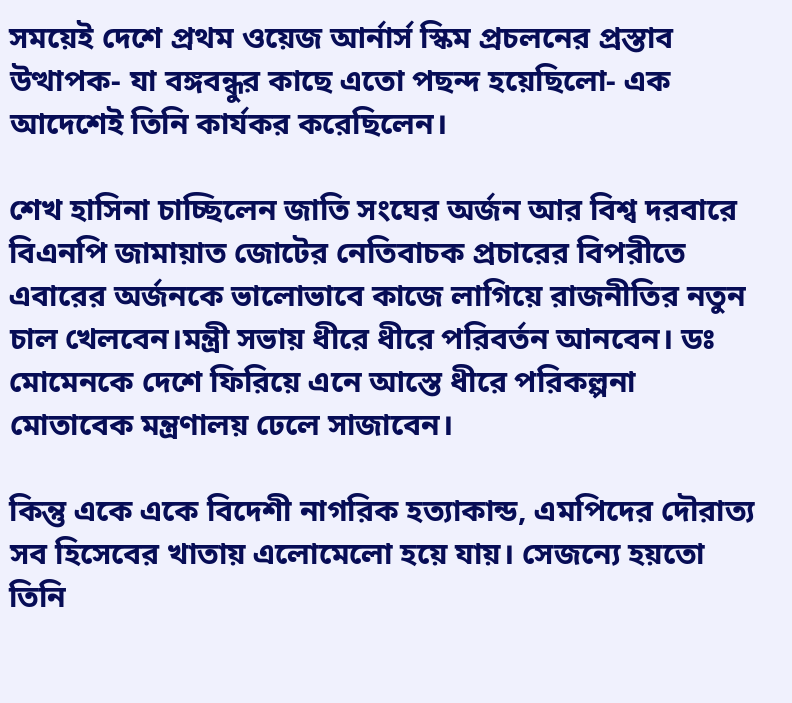সময়েই দেশে প্রথম ওয়েজ আর্নার্স স্কিম প্রচলনের প্রস্তাব উত্থাপক- যা বঙ্গবন্ধুর কাছে এতো পছন্দ হয়েছিলো- এক আদেশেই তিনি কার্যকর করেছিলেন।

শেখ হাসিনা চাচ্ছিলেন জাতি সংঘের অর্জন আর বিশ্ব দরবারে বিএনপি জামায়াত জোটের নেতিবাচক প্রচারের বিপরীতে এবারের অর্জনকে ভালোভাবে কাজে লাগিয়ে রাজনীতির নতুন চাল খেলবেন।মন্ত্রী সভায় ধীরে ধীরে পরিবর্তন আনবেন। ডঃ মোমেনকে দেশে ফিরিয়ে এনে আস্তে ধীরে পরিকল্পনা মোতাবেক মন্ত্রণালয় ঢেলে সাজাবেন।

কিন্তু একে একে বিদেশী নাগরিক হত্যাকান্ড, এমপিদের দৌরাত্য সব হিসেবের খাতায় এলোমেলো হয়ে যায়। সেজন্যে হয়তো তিনি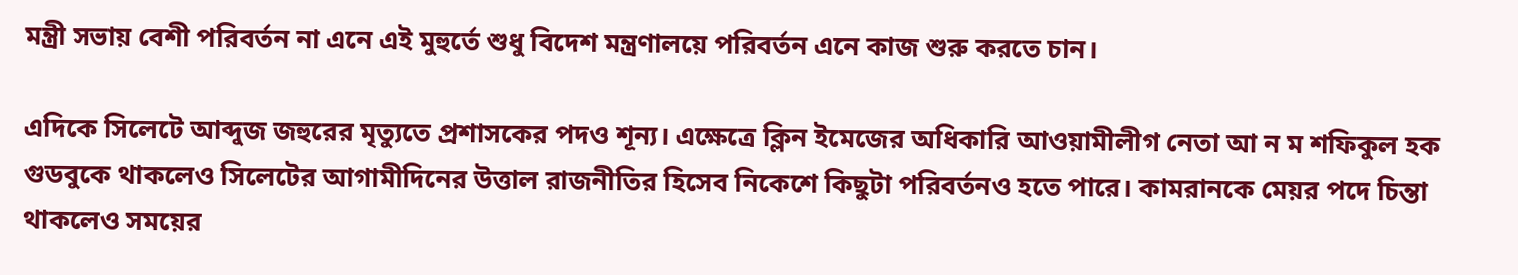মন্ত্রী সভায় বেশী পরিবর্তন না এনে এই মুহুর্তে শুধু বিদেশ মন্ত্রণালয়ে পরিবর্তন এনে কাজ শুরু করতে চান।

এদিকে সিলেটে আব্দুজ জহুরের মৃত্যুতে প্রশাসকের পদও শূন্য। এক্ষেত্রে ক্লিন ইমেজের অধিকারি আওয়ামীলীগ নেতা আ ন ম শফিকুল হক গুডবুকে থাকলেও সিলেটের আগামীদিনের উত্তাল রাজনীতির হিসেব নিকেশে কিছুটা পরিবর্তনও হতে পারে। কামরানকে মেয়র পদে চিন্তা থাকলেও সময়ের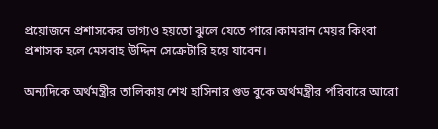প্রয়োজনে প্রশাসকের ভাগ্যও হয়তো ঝুলে যেতে পারে।কামরান মেয়র কিংবা প্রশাসক হলে মেসবাহ উদ্দিন সেক্রেটারি হয়ে যাবেন।

অন্যদিকে অর্থমন্ত্রীর তালিকায় শেখ হাসিনার গুড বুকে অর্থমন্ত্রীর পরিবারে আরো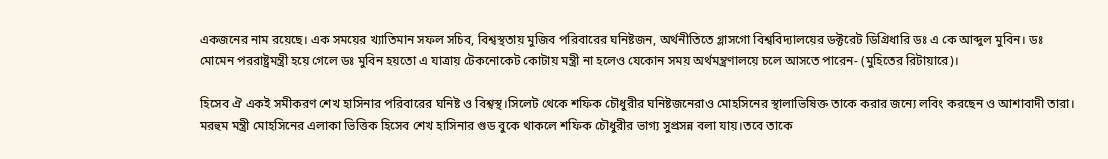একজনের নাম রয়েছে। এক সময়ের খ্যাতিমান সফল সচিব, বিশ্বস্থতায় মুজিব পরিবারের ঘনিষ্টজন, অর্থনীতিতে গ্লাসগো বিশ্ববিদ্যালয়ের ডক্টরেট ডিগ্রিধারি ডঃ এ কে আব্দুল মুবিন। ডঃ মোমেন পররাষ্ট্রমন্ত্রী হয়ে গেলে ডঃ মুবিন হয়তো এ যাত্রায় টেকনোকেট কোটায় মন্ত্রী না হলেও যেকোন সময় অর্থমন্ত্রণালয়ে চলে আসতে পারেন- (মুহিতের রিটায়ারে)।

হিসেব ঐ একই সমীকরণ শেখ হাসিনার পরিবারের ঘনিষ্ট ও বিশ্বস্থ।সিলেট থেকে শফিক চৌধুরীর ঘনিষ্টজনেরাও মোহসিনের স্থালাভিষিক্ত তাকে করার জন্যে লবিং করছেন ও আশাবাদী তারা। মরহুম মন্ত্রী মোহসিনের এলাকা ভিত্তিক হিসেব শেখ হাসিনার গুড বুকে থাকলে শফিক চৌধুরীর ভাগ্য সুপ্রসন্ন বলা যায়।তবে তাকে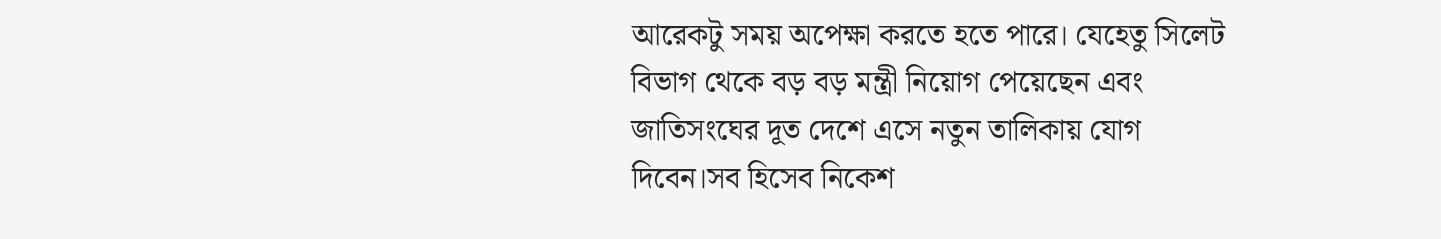আরেকটু সময় অপেক্ষা করতে হতে পারে। যেহেতু সিলেট বিভাগ থেকে বড় বড় মন্ত্রী নিয়োগ পেয়েছেন এবং জাতিসংঘের দূত দেশে এসে নতুন তালিকায় যোগ দিবেন।সব হিসেব নিকেশ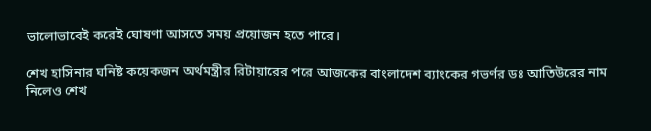ভালোভাবেই করেই ঘোষণা আসতে সময় প্রয়োজন হতে পারে।

শেখ হাসিনার ঘনিষ্ট কয়েকজন অর্থমন্ত্রীর রিটায়ারের পরে আজকের বাংলাদেশ ব্যাংকের গভর্ণর ডঃ আতিউরের নাম নিলেও শেখ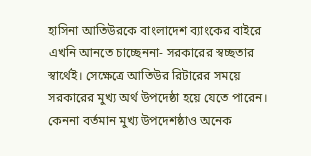হাসিনা আতিউরকে বাংলাদেশ ব্যাংকের বাইরে এখনি আনতে চাচ্ছেননা- সরকারের স্বচ্ছতার স্বার্থেই। সেক্ষেত্রে আতিউর রিটারের সময়ে সরকারের মুখ্য অর্থ উপদেষ্ঠা হয়ে যেতে পারেন। কেননা বর্তমান মুখ্য উপদেশষ্ঠাও অনেক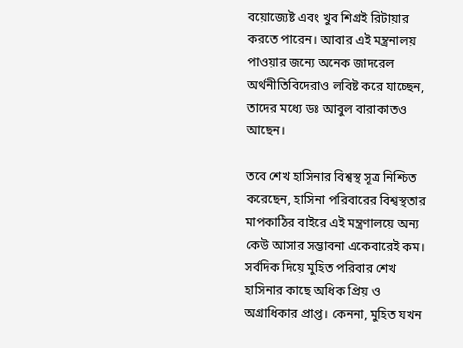বয়োজ্যেষ্ট এবং খুব শিগ্রই রিটায়ার করতে পারেন। আবার এই মন্ত্রনালয় পাওয়ার জন্যে অনেক জাদরেল অর্থনীতিবিদেরাও লবিষ্ট করে যাচ্ছেন, তাদের মধ্যে ডঃ আবুল বারাকাতও আছেন।

তবে শেখ হাসিনার বিশ্বস্থ সূত্র নিশ্চিত করেছেন, হাসিনা পরিবারের বিশ্বস্থতার মাপকাঠির বাইরে এই মন্ত্রণালয়ে অন্য কেউ আসার সম্ভাবনা একেবারেই কম। সর্বদিক দিয়ে মুহিত পরিবার শেখ হাসিনার কাছে অধিক প্রিয় ও অগ্রাধিকার প্রাপ্ত। কেননা, মুহিত যখন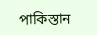পাকিস্তান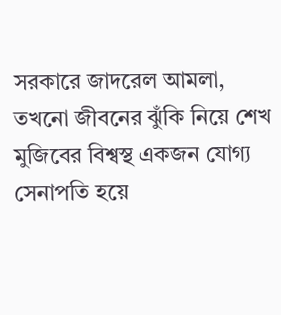সরকারে জাদরেল আমলা, তখনো জীবনের ঝুঁকি নিয়ে শেখ মুজিবের বিশ্বস্থ একজন যোগ্য সেনাপতি হয়ে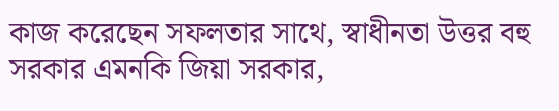কাজ করেছেন সফলতার সাথে, স্বাধীনতা উত্তর বহু সরকার এমনকি জিয়া সরকার,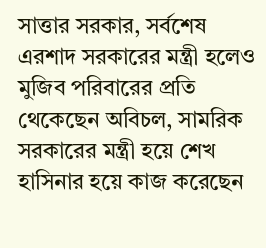সাত্তার সরকার, সর্বশেষ এরশাদ সরকারের মন্ত্রী হলেও মুজিব পরিবারের প্রতি থেকেছেন অবিচল, সামরিক সরকারের মন্ত্রী হয়ে শেখ হাসিনার হয়ে কাজ করেছেন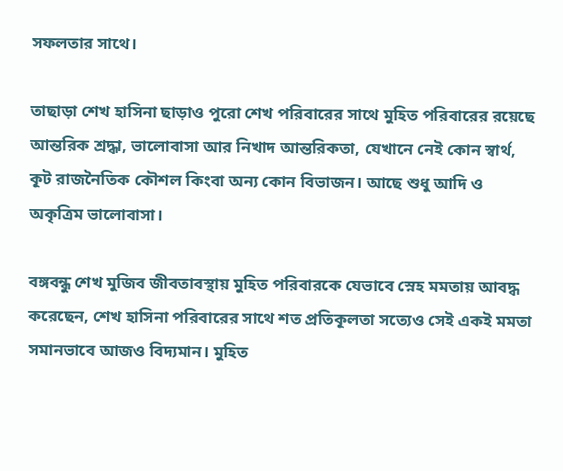সফলতার সাথে।

তাছাড়া শেখ হাসিনা ছাড়াও পুরো শেখ পরিবারের সাথে মুহিত পরিবারের রয়েছে আন্তরিক শ্রদ্ধা, ভালোবাসা আর নিখাদ আন্তরিকতা, যেখানে নেই কোন স্বার্থ, কূট রাজনৈতিক কৌশল কিংবা অন্য কোন বিভাজন। আছে শুধু আদি ও অকৃত্রিম ভালোবাসা।

বঙ্গবন্ধু শেখ মুজিব জীবতাবস্থায় মুহিত পরিবারকে যেভাবে স্নেহ মমতায় আবদ্ধ করেছেন, শেখ হাসিনা পরিবারের সাথে শত প্রতিকূলতা সত্যেও সেই একই মমতা সমানভাবে আজও বিদ্যমান। মুহিত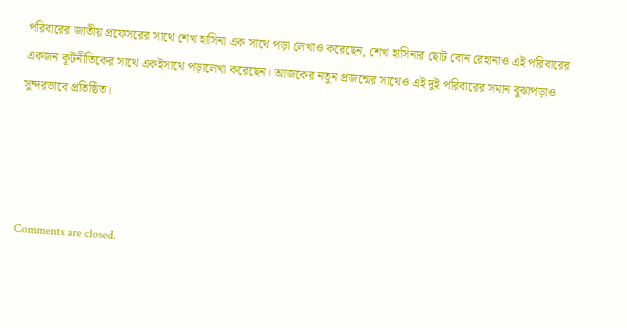পরিবারের জাতীয় প্রফেসরের সাথে শেখ হাসিনা এক সাথে পড়া লেখাও করেছেন, শেখ হাসিনার ছোট বোন রেহানাও এই পরিবারের একজন কূটনীতিকের সাথে একইসাথে পড়ালেখা করেছেন। আজকের নতুন প্রজন্মের সাথেও এই দুই পরিবারের সমান বুঝাপড়াও সুন্দরভাবে প্রতিষ্ঠিত।




Comments are closed.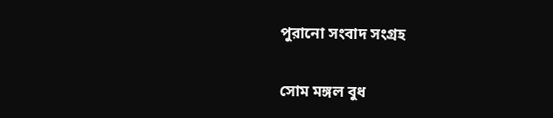পুরানো সংবাদ সংগ্রহ

সোম মঙ্গল বুধ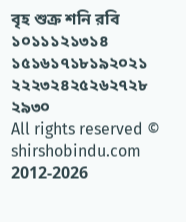বৃহ শুক্র শনি রবি
১০১১১২১৩১৪
১৫১৬১৭১৮১৯২০২১
২২২৩২৪২৫২৬২৭২৮
২৯৩০
All rights reserved © shirshobindu.com 2012-2026